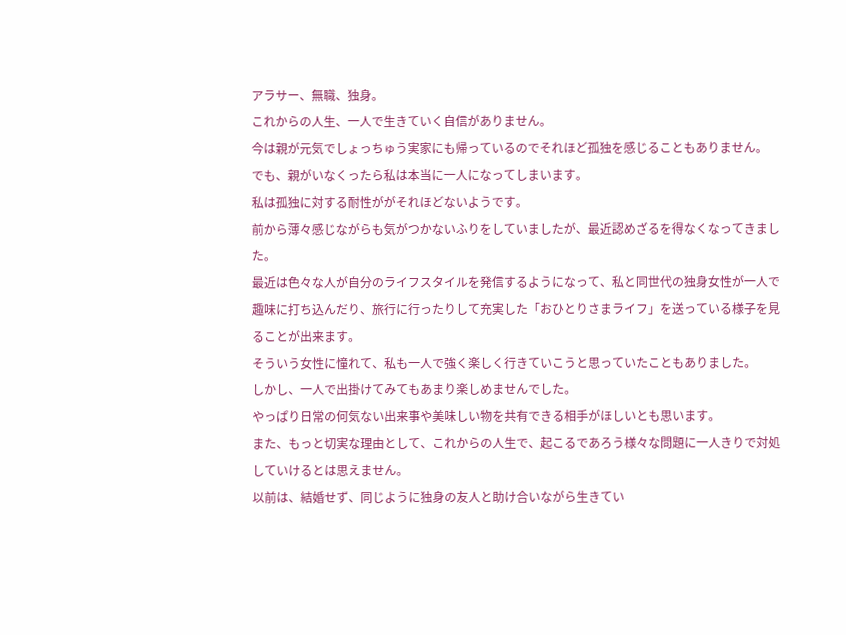アラサー、無職、独身。
これからの人生、一人で生きていく自信がありません。
今は親が元気でしょっちゅう実家にも帰っているのでそれほど孤独を感じることもありません。
でも、親がいなくったら私は本当に一人になってしまいます。
私は孤独に対する耐性ががそれほどないようです。
前から薄々感じながらも気がつかないふりをしていましたが、最近認めざるを得なくなってきました。
最近は色々な人が自分のライフスタイルを発信するようになって、私と同世代の独身女性が一人で趣味に打ち込んだり、旅行に行ったりして充実した「おひとりさまライフ」を送っている様子を見ることが出来ます。
そういう女性に憧れて、私も一人で強く楽しく行きていこうと思っていたこともありました。
しかし、一人で出掛けてみてもあまり楽しめませんでした。
やっぱり日常の何気ない出来事や美味しい物を共有できる相手がほしいとも思います。
また、もっと切実な理由として、これからの人生で、起こるであろう様々な問題に一人きりで対処していけるとは思えません。
以前は、結婚せず、同じように独身の友人と助け合いながら生きてい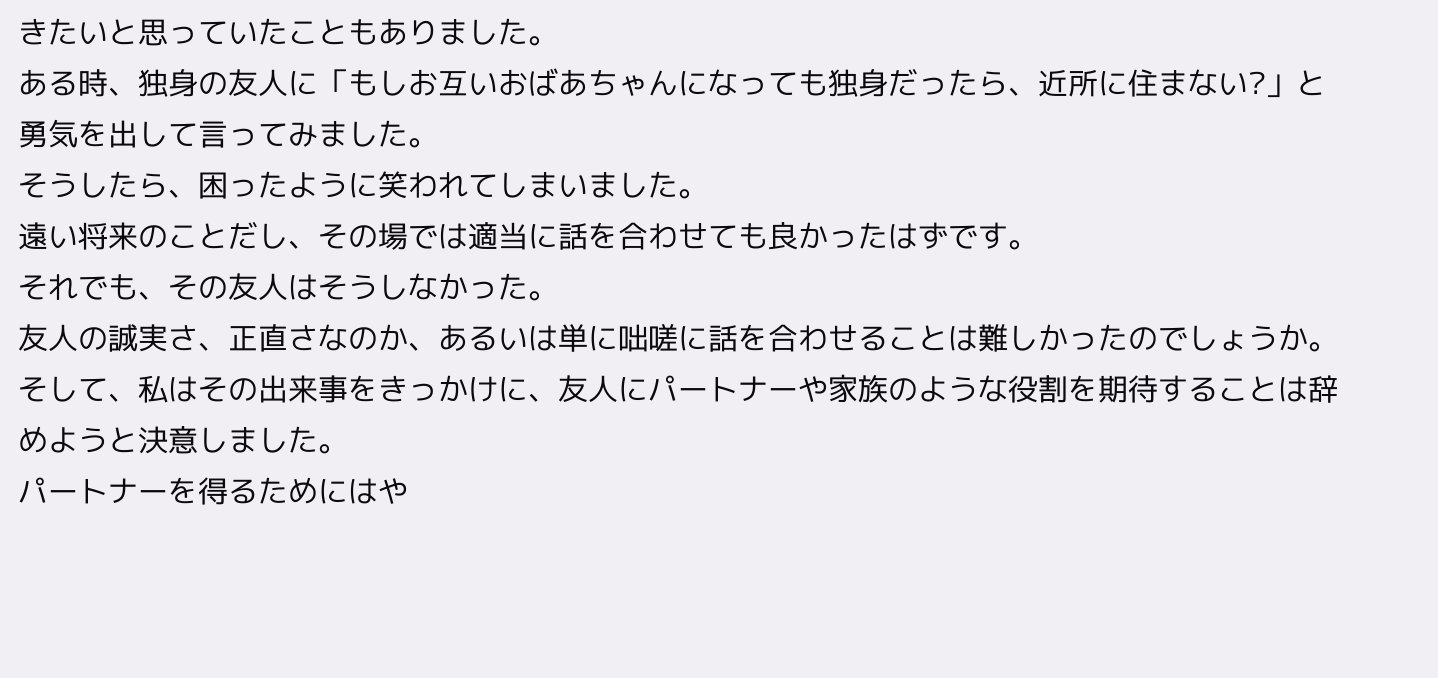きたいと思っていたこともありました。
ある時、独身の友人に「もしお互いおばあちゃんになっても独身だったら、近所に住まない?」と勇気を出して言ってみました。
そうしたら、困ったように笑われてしまいました。
遠い将来のことだし、その場では適当に話を合わせても良かったはずです。
それでも、その友人はそうしなかった。
友人の誠実さ、正直さなのか、あるいは単に咄嗟に話を合わせることは難しかったのでしょうか。
そして、私はその出来事をきっかけに、友人にパートナーや家族のような役割を期待することは辞めようと決意しました。
パートナーを得るためにはや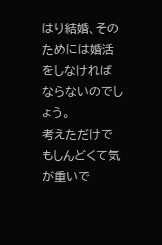はり結婚、そのためには婚活をしなければならないのでしょう。
考えただけでもしんどくて気が重いで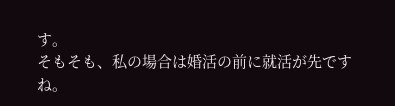す。
そもそも、私の場合は婚活の前に就活が先ですね。